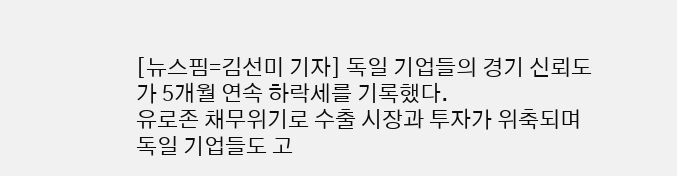[뉴스핌=김선미 기자] 독일 기업들의 경기 신뢰도가 5개월 연속 하락세를 기록했다.
유로존 채무위기로 수출 시장과 투자가 위축되며 독일 기업들도 고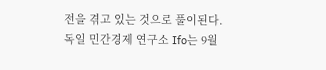전을 겪고 있는 것으로 풀이된다.
독일 민간경제 연구소 Ifo는 9월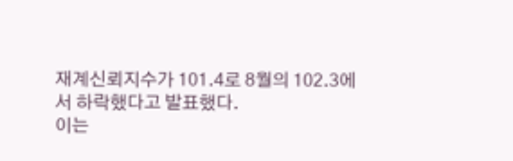재계신뢰지수가 101.4로 8월의 102.3에서 하락했다고 발표했다.
이는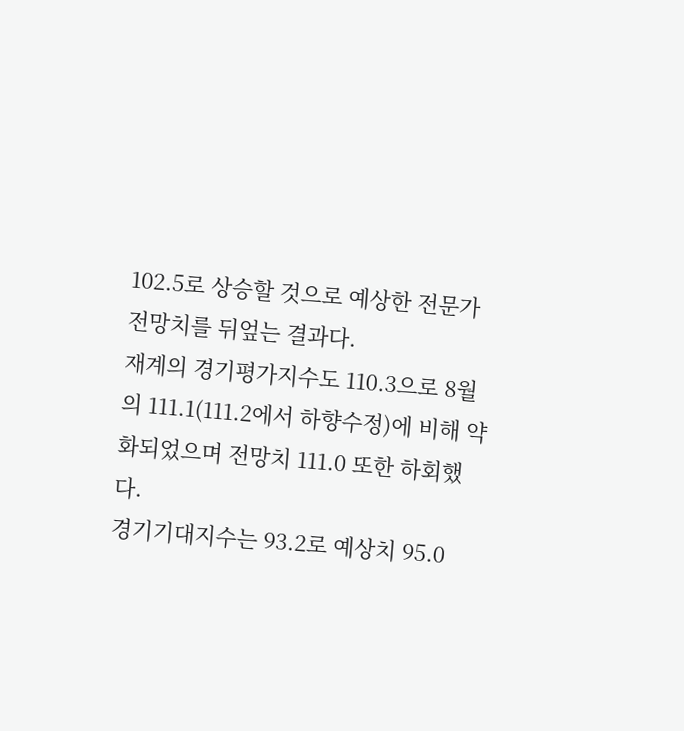102.5로 상승할 것으로 예상한 전문가 전망치를 뒤엎는 결과다.
재계의 경기평가지수도 110.3으로 8월의 111.1(111.2에서 하향수정)에 비해 약화되었으며 전망치 111.0 또한 하회했다.
경기기대지수는 93.2로 예상치 95.0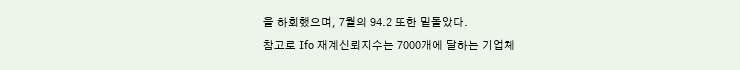을 하회했으며, 7월의 94.2 또한 밑돌았다.
참고로 Ifo 재계신뢰지수는 7000개에 달하는 기업체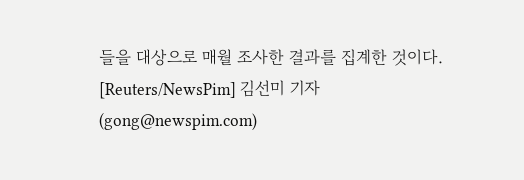들을 대상으로 매월 조사한 결과를 집계한 것이다.
[Reuters/NewsPim] 김선미 기자 (gong@newspim.com)